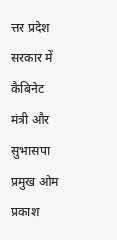त्तर प्रदेश सरकार में कैबिनेट मंत्री और सुभासपा प्रमुख ओम प्रकाश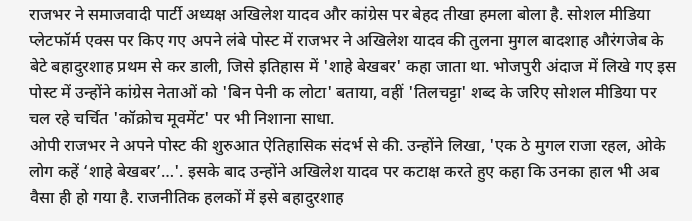राजभर ने समाजवादी पार्टी अध्यक्ष अखिलेश यादव और कांग्रेस पर बेहद तीखा हमला बोला है. सोशल मीडिया प्लेटफॉर्म एक्स पर किए गए अपने लंबे पोस्ट में राजभर ने अखिलेश यादव की तुलना मुगल बादशाह औरंगजेब के बेटे बहादुरशाह प्रथम से कर डाली, जिसे इतिहास में 'शाहे बेखबर' कहा जाता था. भोजपुरी अंदाज में लिखे गए इस पोस्ट में उन्होंने कांग्रेस नेताओं को 'बिन पेनी क लोटा' बताया, वहीं 'तिलचट्टा' शब्द के जरिए सोशल मीडिया पर चल रहे चर्चित 'कॉक्रोच मूवमेंट' पर भी निशाना साधा.
ओपी राजभर ने अपने पोस्ट की शुरुआत ऐतिहासिक संदर्भ से की. उन्होंने लिखा, 'एक ठे मुगल राजा रहल, ओके लोग कहें ‘शाहे बेखबर’…'. इसके बाद उन्होंने अखिलेश यादव पर कटाक्ष करते हुए कहा कि उनका हाल भी अब वैसा ही हो गया है. राजनीतिक हलकों में इसे बहादुरशाह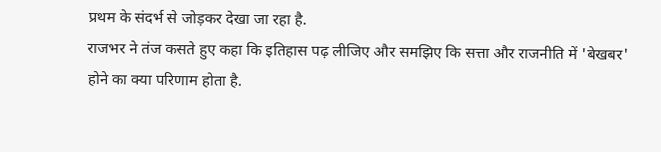प्रथम के संदर्भ से जोड़कर देखा जा रहा है.
राजभर ने तंज कसते हुए कहा कि इतिहास पढ़ लीजिए और समझिए कि सत्ता और राजनीति में 'बेखबर' होने का क्या परिणाम होता है.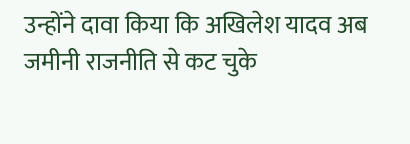उन्होंने दावा किया कि अखिलेश यादव अब जमीनी राजनीति से कट चुके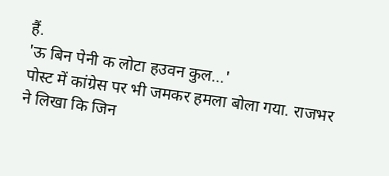हैं.
'ऊ बिन पेनी क लोटा हउवन कुल…'
पोस्ट में कांग्रेस पर भी जमकर हमला बोला गया. राजभर ने लिखा कि जिन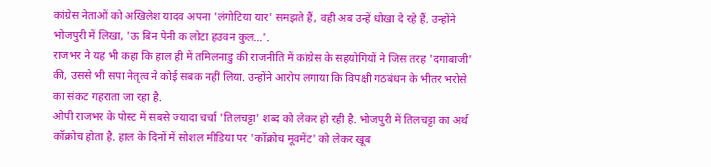कांग्रेस नेताओं को अखिलेश यादव अपना 'लंगोटिया यार' समझते हैं, वही अब उन्हें धोखा दे रहे हैं. उन्होंने भोजपुरी में लिखा, 'ऊ बिन पेनी क लोटा हउवन कुल…'.
राजभर ने यह भी कहा कि हाल ही में तमिलनाडु की राजनीति में कांग्रेस के सहयोगियों ने जिस तरह 'दगाबाजी' की, उससे भी सपा नेतृत्व ने कोई सबक नहीं लिया. उन्होंने आरोप लगाया कि विपक्षी गठबंधन के भीतर भरोसे का संकट गहराता जा रहा है.
ओपी राजभर के पोस्ट में सबसे ज्यादा चर्चा 'तिलचट्टा' शब्द को लेकर हो रही है. भोजपुरी में तिलचट्टा का अर्थ कॉक्रोच होता है. हाल के दिनों में सोशल मीडिया पर 'कॉक्रोच मूवमेंट' को लेकर खूब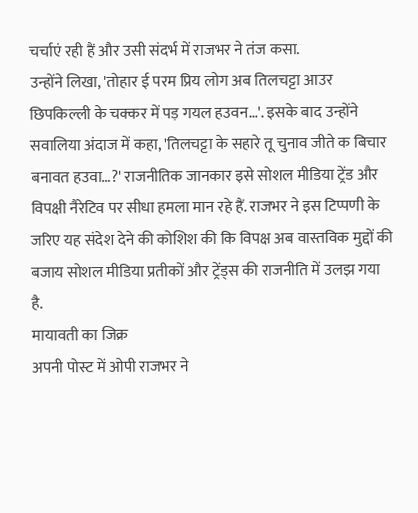चर्चाएं रही हैं और उसी संदर्भ में राजभर ने तंज कसा.
उन्होंने लिखा, 'तोहार ई परम प्रिय लोग अब तिलचट्टा आउर छिपकिल्ली के चक्कर में पड़ गयल हउवन…'. इसके बाद उन्होंने सवालिया अंदाज में कहा, 'तिलचट्टा के सहारे तू चुनाव जीते क बिचार बनावत हउवा…?' राजनीतिक जानकार इसे सोशल मीडिया ट्रेंड और विपक्षी नैरेटिव पर सीधा हमला मान रहे हैं. राजभर ने इस टिप्पणी के जरिए यह संदेश देने की कोशिश की कि विपक्ष अब वास्तविक मुद्दों की बजाय सोशल मीडिया प्रतीकों और ट्रेंड्स की राजनीति में उलझ गया है.
मायावती का जिक्र
अपनी पोस्ट में ओपी राजभर ने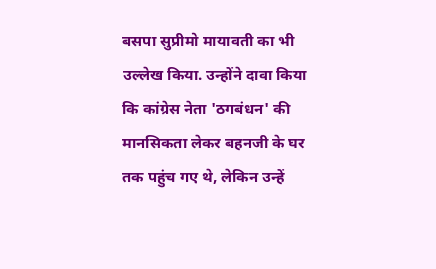बसपा सुप्रीमो मायावती का भी उल्लेख किया. उन्होंने दावा किया कि कांग्रेस नेता 'ठगबंधन' की मानसिकता लेकर बहनजी के घर तक पहुंच गए थे, लेकिन उन्हें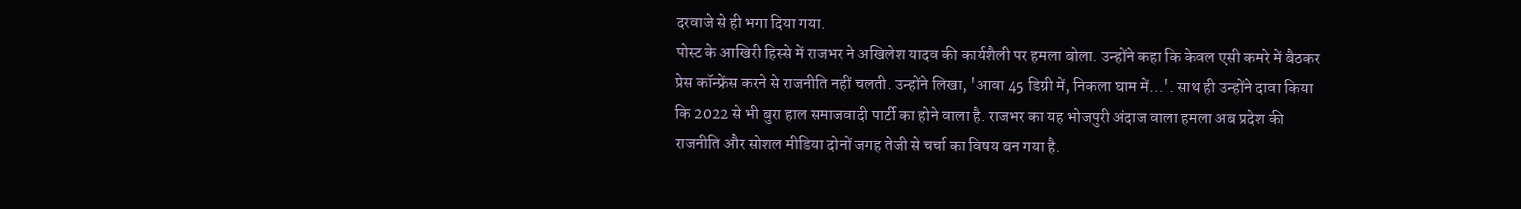दरवाजे से ही भगा दिया गया.
पोस्ट के आखिरी हिस्से में राजभर ने अखिलेश यादव की कार्यशैली पर हमला बोला. उन्होंने कहा कि केवल एसी कमरे में बैठकर प्रेस कॉन्फ्रेंस करने से राजनीति नहीं चलती. उन्होंने लिखा, 'आवा 45 डिग्री में, निकला घाम में…'. साथ ही उन्होंने दावा किया कि 2022 से भी बुरा हाल समाजवादी पार्टी का होने वाला है. राजभर का यह भोजपुरी अंदाज वाला हमला अब प्रदेश की राजनीति और सोशल मीडिया दोनों जगह तेजी से चर्चा का विषय बन गया है.